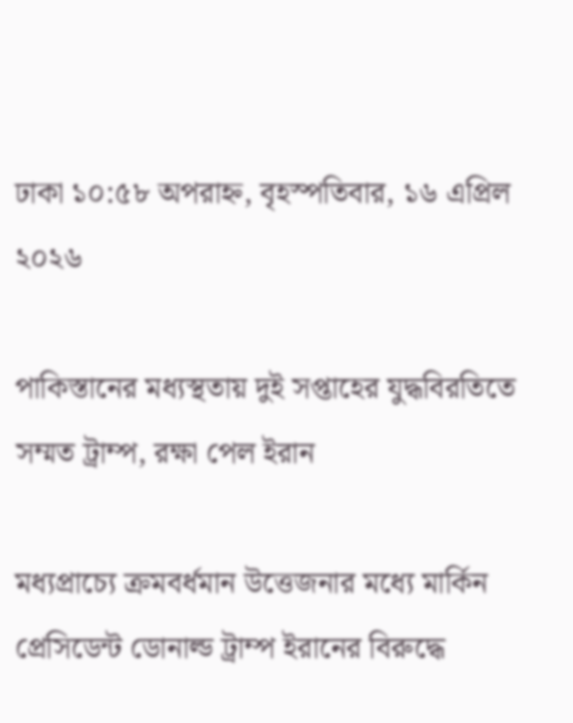ঢাকা ১০:৫৮ অপরাহ্ন, বৃহস্পতিবার, ১৬ এপ্রিল ২০২৬

পাকিস্তানের মধ্যস্থতায় দুই সপ্তাহের যুদ্ধবিরতিতে সম্মত ট্রাম্প, রক্ষা পেল ইরান

মধ্যপ্রাচ্যে ক্রমবর্ধমান উত্তেজনার মধ্যে মার্কিন প্রেসিডেন্ট ডোনাল্ড ট্রাম্প ইরানের বিরুদ্ধে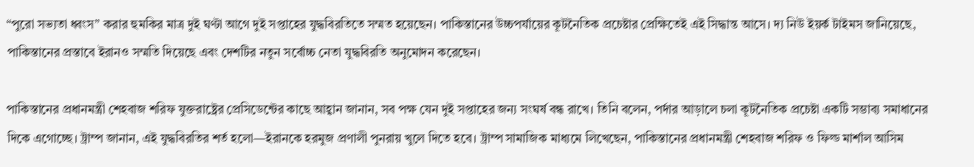“পুরো সভ্যতা ধ্বংস” করার হুমকির মাত্র দুই ঘণ্টা আগে দুই সপ্তাহের যুদ্ধবিরতিতে সম্মত হয়েছেন। পাকিস্তানের উচ্চপর্যায়ের কূটনৈতিক প্রচেষ্টার প্রেক্ষিতেই এই সিদ্ধান্ত আসে। দ্য নিউ ইয়র্ক টাইমস জানিয়েছে, পাকিস্তানের প্রস্তাবে ইরানও সম্মতি দিয়েছে এবং দেশটির নতুন সর্বোচ্চ নেতা যুদ্ধবিরতি অনুমোদন করেছেন।

পাকিস্তানের প্রধানমন্ত্রী শেহবাজ শরিফ যুক্তরাষ্ট্রের প্রেসিডেন্টের কাছে আহ্বান জানান, সব পক্ষ যেন দুই সপ্তাহের জন্য সংঘর্ষ বন্ধ রাখে। তিনি বলেন, পর্দার আড়ালে চলা কূটনৈতিক প্রচেষ্টা একটি সম্ভাব্য সমাধানের দিকে এগোচ্ছে। ট্রাম্প জানান, এই যুদ্ধবিরতির শর্ত হলো—ইরানকে হরমুজ প্রণালী পুনরায় খুলে দিতে হবে। ট্রাম্প সামাজিক মাধ্যমে লিখেছেন, পাকিস্তানের প্রধানমন্ত্রী শেহবাজ শরিফ ও ফিল্ড মার্শাল আসিম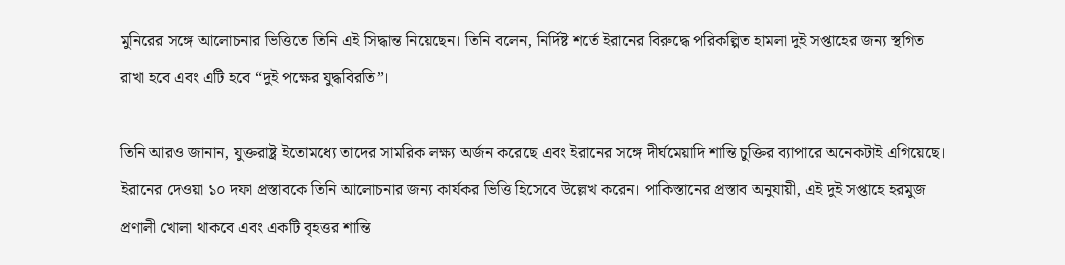মুনিরের সঙ্গে আলোচনার ভিত্তিতে তিনি এই সিদ্ধান্ত নিয়েছেন। তিনি বলেন, নির্দিষ্ট শর্তে ইরানের বিরুদ্ধে পরিকল্পিত হামলা দুই সপ্তাহের জন্য স্থগিত রাখা হবে এবং এটি হবে “দুই পক্ষের যুদ্ধবিরতি”।

তিনি আরও জানান, যুক্তরাষ্ট্র ইতোমধ্যে তাদের সামরিক লক্ষ্য অর্জন করেছে এবং ইরানের সঙ্গে দীর্ঘমেয়াদি শান্তি চুক্তির ব্যাপারে অনেকটাই এগিয়েছে। ইরানের দেওয়া ১০ দফা প্রস্তাবকে তিনি আলোচনার জন্য কার্যকর ভিত্তি হিসেবে উল্লেখ করেন। পাকিস্তানের প্রস্তাব অনুযায়ী, এই দুই সপ্তাহে হরমুজ প্রণালী খোলা থাকবে এবং একটি বৃহত্তর শান্তি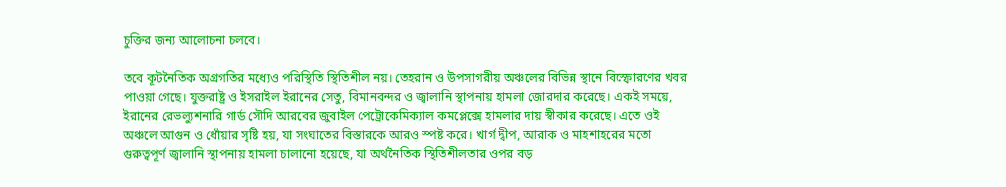চুক্তির জন্য আলোচনা চলবে।

তবে কূটনৈতিক অগ্রগতির মধ্যেও পরিস্থিতি স্থিতিশীল নয়। তেহরান ও উপসাগরীয় অঞ্চলের বিভিন্ন স্থানে বিস্ফোরণের খবর পাওয়া গেছে। যুক্তরাষ্ট্র ও ইসরাইল ইরানের সেতু, বিমানবন্দর ও জ্বালানি স্থাপনায় হামলা জোরদার করেছে। একই সময়ে, ইরানের রেভল্যুশনারি গার্ড সৌদি আরবের জুবাইল পেট্রোকেমিক্যাল কমপ্লেক্সে হামলার দায় স্বীকার করেছে। এতে ওই অঞ্চলে আগুন ও ধোঁয়ার সৃষ্টি হয়, যা সংঘাতের বিস্তারকে আরও স্পষ্ট করে। খার্গ দ্বীপ, আরাক ও মাহশাহরের মতো গুরুত্বপূর্ণ জ্বালানি স্থাপনায় হামলা চালানো হয়েছে, যা অর্থনৈতিক স্থিতিশীলতার ওপর বড়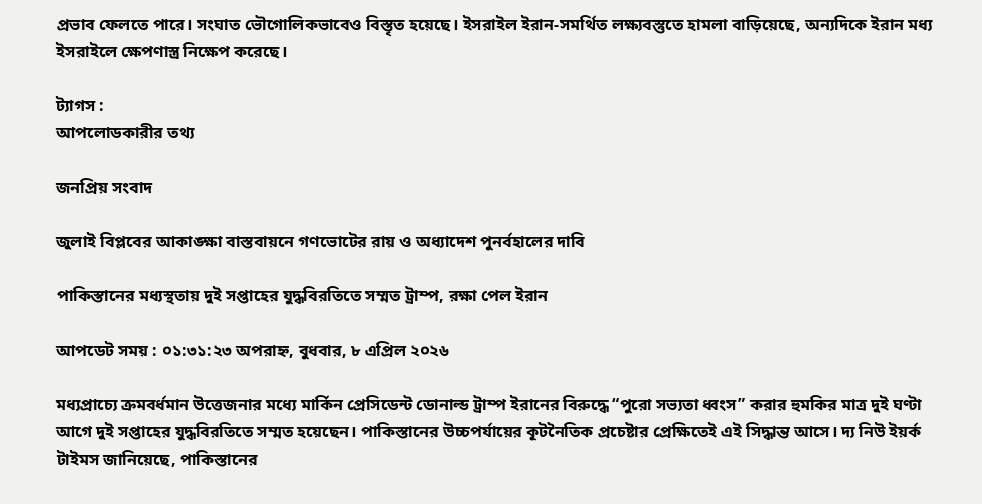প্রভাব ফেলতে পারে। সংঘাত ভৌগোলিকভাবেও বিস্তৃত হয়েছে। ইসরাইল ইরান-সমর্থিত লক্ষ্যবস্তুতে হামলা বাড়িয়েছে, অন্যদিকে ইরান মধ্য ইসরাইলে ক্ষেপণাস্ত্র নিক্ষেপ করেছে।

ট্যাগস :
আপলোডকারীর তথ্য

জনপ্রিয় সংবাদ

জুলাই বিপ্লবের আকাঙ্ক্ষা বাস্তবায়নে গণভোটের রায় ও অধ্যাদেশ পুনর্বহালের দাবি

পাকিস্তানের মধ্যস্থতায় দুই সপ্তাহের যুদ্ধবিরতিতে সম্মত ট্রাম্প, রক্ষা পেল ইরান

আপডেট সময় : ০১:৩১:২৩ অপরাহ্ন, বুধবার, ৮ এপ্রিল ২০২৬

মধ্যপ্রাচ্যে ক্রমবর্ধমান উত্তেজনার মধ্যে মার্কিন প্রেসিডেন্ট ডোনাল্ড ট্রাম্প ইরানের বিরুদ্ধে “পুরো সভ্যতা ধ্বংস” করার হুমকির মাত্র দুই ঘণ্টা আগে দুই সপ্তাহের যুদ্ধবিরতিতে সম্মত হয়েছেন। পাকিস্তানের উচ্চপর্যায়ের কূটনৈতিক প্রচেষ্টার প্রেক্ষিতেই এই সিদ্ধান্ত আসে। দ্য নিউ ইয়র্ক টাইমস জানিয়েছে, পাকিস্তানের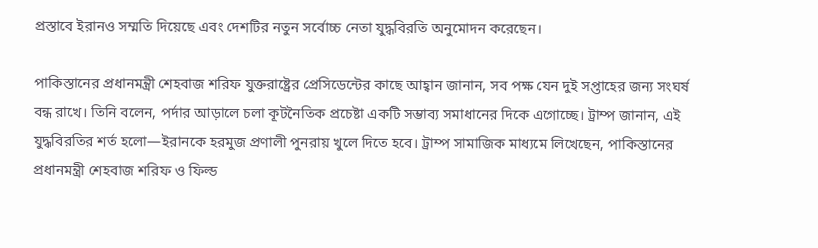প্রস্তাবে ইরানও সম্মতি দিয়েছে এবং দেশটির নতুন সর্বোচ্চ নেতা যুদ্ধবিরতি অনুমোদন করেছেন।

পাকিস্তানের প্রধানমন্ত্রী শেহবাজ শরিফ যুক্তরাষ্ট্রের প্রেসিডেন্টের কাছে আহ্বান জানান, সব পক্ষ যেন দুই সপ্তাহের জন্য সংঘর্ষ বন্ধ রাখে। তিনি বলেন, পর্দার আড়ালে চলা কূটনৈতিক প্রচেষ্টা একটি সম্ভাব্য সমাধানের দিকে এগোচ্ছে। ট্রাম্প জানান, এই যুদ্ধবিরতির শর্ত হলো—ইরানকে হরমুজ প্রণালী পুনরায় খুলে দিতে হবে। ট্রাম্প সামাজিক মাধ্যমে লিখেছেন, পাকিস্তানের প্রধানমন্ত্রী শেহবাজ শরিফ ও ফিল্ড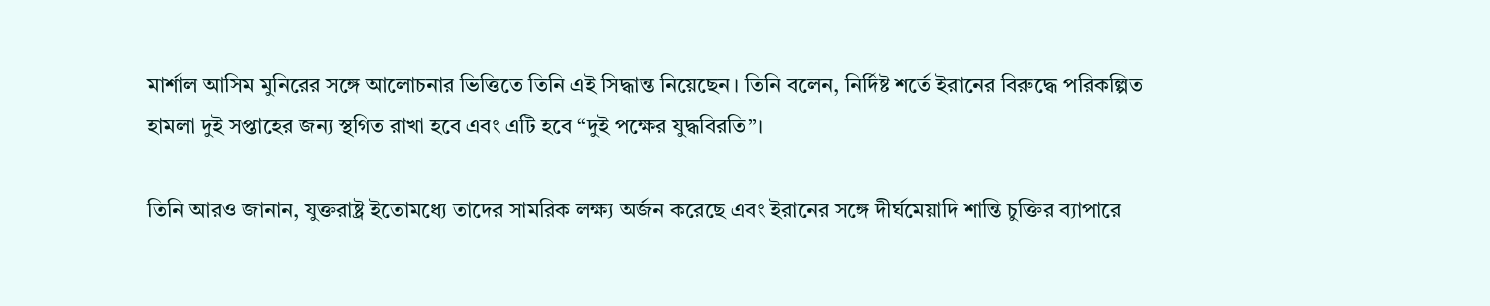মার্শাল আসিম মুনিরের সঙ্গে আলোচনার ভিত্তিতে তিনি এই সিদ্ধান্ত নিয়েছেন। তিনি বলেন, নির্দিষ্ট শর্তে ইরানের বিরুদ্ধে পরিকল্পিত হামলা দুই সপ্তাহের জন্য স্থগিত রাখা হবে এবং এটি হবে “দুই পক্ষের যুদ্ধবিরতি”।

তিনি আরও জানান, যুক্তরাষ্ট্র ইতোমধ্যে তাদের সামরিক লক্ষ্য অর্জন করেছে এবং ইরানের সঙ্গে দীর্ঘমেয়াদি শান্তি চুক্তির ব্যাপারে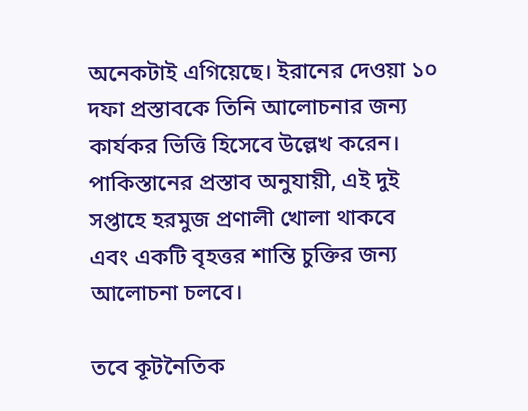অনেকটাই এগিয়েছে। ইরানের দেওয়া ১০ দফা প্রস্তাবকে তিনি আলোচনার জন্য কার্যকর ভিত্তি হিসেবে উল্লেখ করেন। পাকিস্তানের প্রস্তাব অনুযায়ী, এই দুই সপ্তাহে হরমুজ প্রণালী খোলা থাকবে এবং একটি বৃহত্তর শান্তি চুক্তির জন্য আলোচনা চলবে।

তবে কূটনৈতিক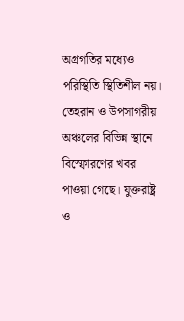অগ্রগতির মধ্যেও পরিস্থিতি স্থিতিশীল নয়। তেহরান ও উপসাগরীয় অঞ্চলের বিভিন্ন স্থানে বিস্ফোরণের খবর পাওয়া গেছে। যুক্তরাষ্ট্র ও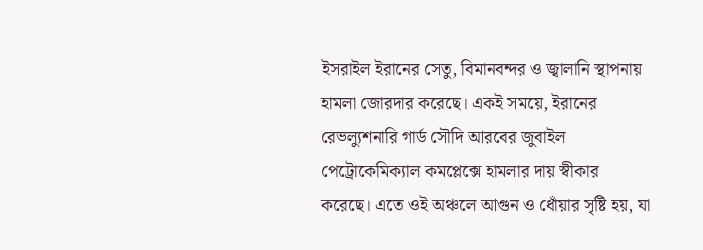ইসরাইল ইরানের সেতু, বিমানবন্দর ও জ্বালানি স্থাপনায় হামলা জোরদার করেছে। একই সময়ে, ইরানের রেভল্যুশনারি গার্ড সৌদি আরবের জুবাইল পেট্রোকেমিক্যাল কমপ্লেক্সে হামলার দায় স্বীকার করেছে। এতে ওই অঞ্চলে আগুন ও ধোঁয়ার সৃষ্টি হয়, যা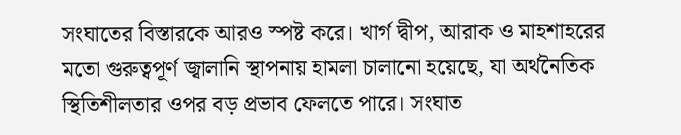সংঘাতের বিস্তারকে আরও স্পষ্ট করে। খার্গ দ্বীপ, আরাক ও মাহশাহরের মতো গুরুত্বপূর্ণ জ্বালানি স্থাপনায় হামলা চালানো হয়েছে, যা অর্থনৈতিক স্থিতিশীলতার ওপর বড় প্রভাব ফেলতে পারে। সংঘাত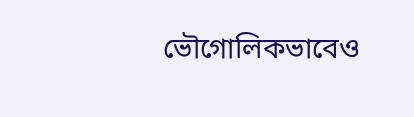ভৌগোলিকভাবেও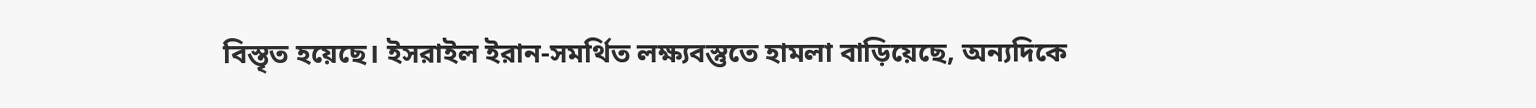বিস্তৃত হয়েছে। ইসরাইল ইরান-সমর্থিত লক্ষ্যবস্তুতে হামলা বাড়িয়েছে, অন্যদিকে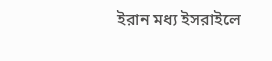ইরান মধ্য ইসরাইলে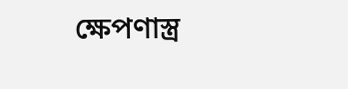ক্ষেপণাস্ত্র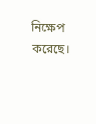নিক্ষেপ করেছে।